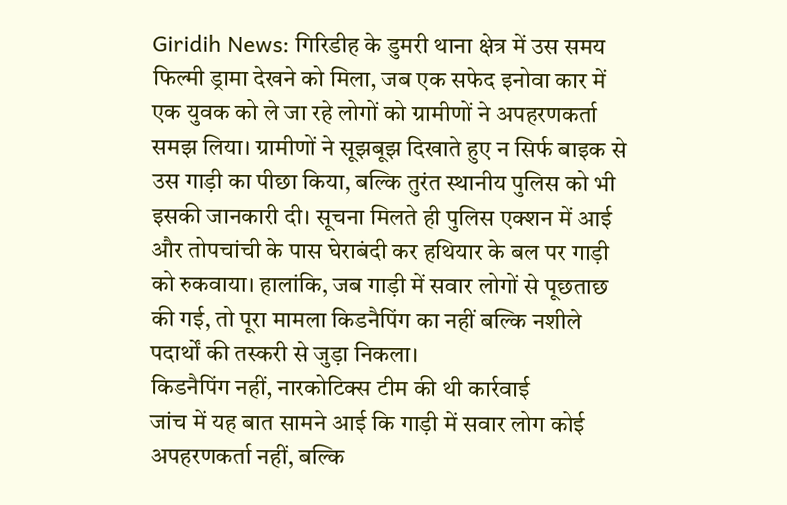Giridih News: गिरिडीह के डुमरी थाना क्षेत्र में उस समय फिल्मी ड्रामा देखने को मिला, जब एक सफेद इनोवा कार में एक युवक को ले जा रहे लोगों को ग्रामीणों ने अपहरणकर्ता समझ लिया। ग्रामीणों ने सूझबूझ दिखाते हुए न सिर्फ बाइक से उस गाड़ी का पीछा किया, बल्कि तुरंत स्थानीय पुलिस को भी इसकी जानकारी दी। सूचना मिलते ही पुलिस एक्शन में आई और तोपचांची के पास घेराबंदी कर हथियार के बल पर गाड़ी को रुकवाया। हालांकि, जब गाड़ी में सवार लोगों से पूछताछ की गई, तो पूरा मामला किडनैपिंग का नहीं बल्कि नशीले पदार्थों की तस्करी से जुड़ा निकला।
किडनैपिंग नहीं, नारकोटिक्स टीम की थी कार्रवाई
जांच में यह बात सामने आई कि गाड़ी में सवार लोग कोई अपहरणकर्ता नहीं, बल्कि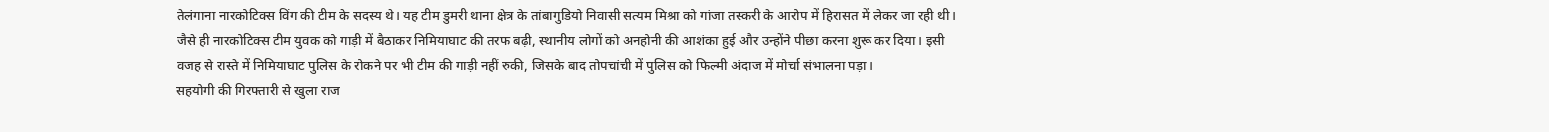तेलंगाना नारकोटिक्स विंग की टीम के सदस्य थे। यह टीम डुमरी थाना क्षेत्र के तांबागुडियो निवासी सत्यम मिश्रा को गांजा तस्करी के आरोप में हिरासत में लेकर जा रही थी। जैसे ही नारकोटिक्स टीम युवक को गाड़ी में बैठाकर निमियाघाट की तरफ बढ़ी, स्थानीय लोगों को अनहोनी की आशंका हुई और उन्होंने पीछा करना शुरू कर दिया। इसी वजह से रास्ते में निमियाघाट पुलिस के रोकने पर भी टीम की गाड़ी नहीं रुकी, जिसके बाद तोपचांची में पुलिस को फिल्मी अंदाज में मोर्चा संभालना पड़ा।
सहयोगी की गिरफ्तारी से खुला राज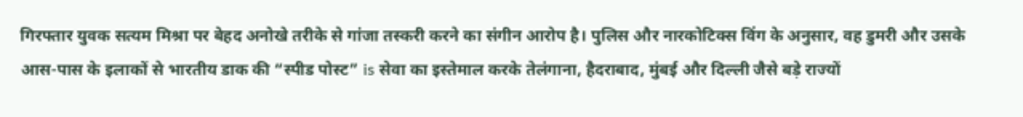गिरफ्तार युवक सत्यम मिश्रा पर बेहद अनोखे तरीके से गांजा तस्करी करने का संगीन आरोप है। पुलिस और नारकोटिक्स विंग के अनुसार, वह डुमरी और उसके आस-पास के इलाकों से भारतीय डाक की “स्पीड पोस्ट” is सेवा का इस्तेमाल करके तेलंगाना, हैदराबाद, मुंबई और दिल्ली जैसे बड़े राज्यों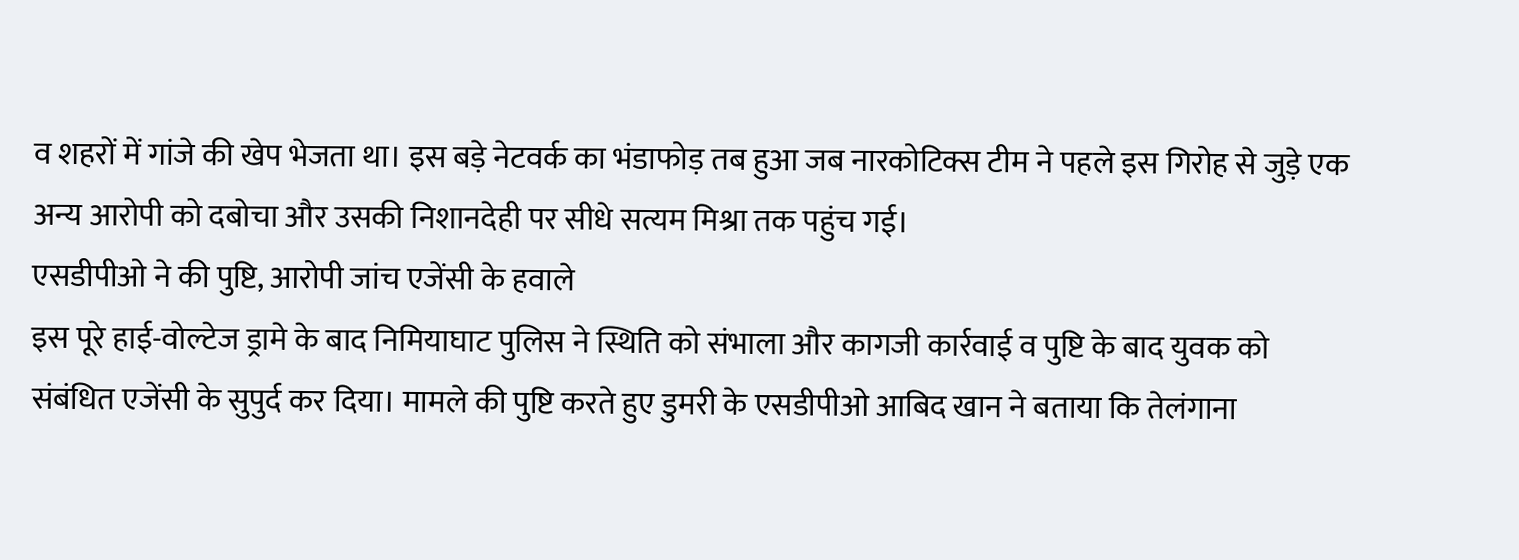व शहरों में गांजे की खेप भेजता था। इस बड़े नेटवर्क का भंडाफोड़ तब हुआ जब नारकोटिक्स टीम ने पहले इस गिरोह से जुड़े एक अन्य आरोपी को दबोचा और उसकी निशानदेही पर सीधे सत्यम मिश्रा तक पहुंच गई।
एसडीपीओ ने की पुष्टि, आरोपी जांच एजेंसी के हवाले
इस पूरे हाई-वोल्टेज ड्रामे के बाद निमियाघाट पुलिस ने स्थिति को संभाला और कागजी कार्रवाई व पुष्टि के बाद युवक को संबंधित एजेंसी के सुपुर्द कर दिया। मामले की पुष्टि करते हुए डुमरी के एसडीपीओ आबिद खान ने बताया कि तेलंगाना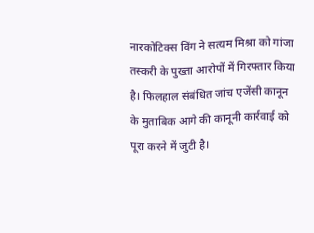नारकोटिक्स विंग ने सत्यम मिश्रा को गांजा तस्करी के पुख्ता आरोपों में गिरफ्तार किया है। फिलहाल संबंधित जांच एजेंसी कानून के मुताबिक आगे की कानूनी कार्रवाई को पूरा करने में जुटी है।